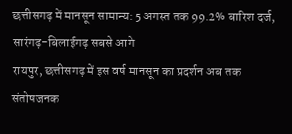छत्तीसगढ़ में मानसून सामान्य: 5 अगस्त तक 99.2% बारिश दर्ज, सारंगढ़-बिलाईगढ़ सबसे आगे
रायपुर, छत्तीसगढ़ में इस वर्ष मानसून का प्रदर्शन अब तक संतोषजनक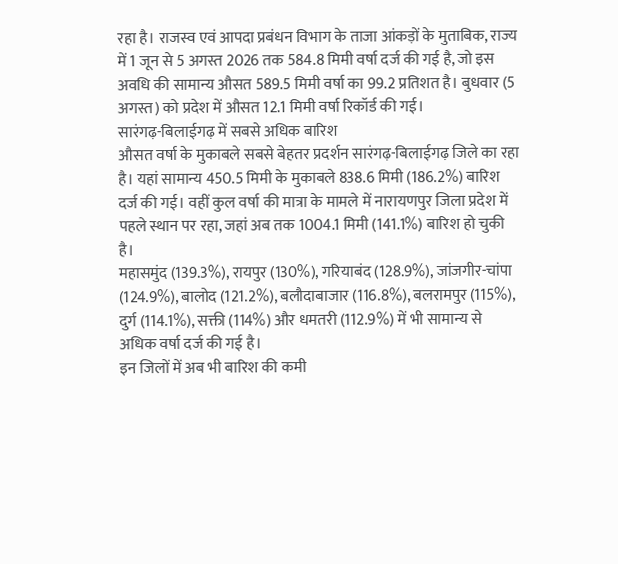रहा है। राजस्व एवं आपदा प्रबंधन विभाग के ताजा आंकड़ों के मुताबिक, राज्य में 1 जून से 5 अगस्त 2026 तक 584.8 मिमी वर्षा दर्ज की गई है, जो इस अवधि की सामान्य औसत 589.5 मिमी वर्षा का 99.2 प्रतिशत है। बुधवार (5 अगस्त) को प्रदेश में औसत 12.1 मिमी वर्षा रिकॉर्ड की गई।
सारंगढ़-बिलाईगढ़ में सबसे अधिक बारिश
औसत वर्षा के मुकाबले सबसे बेहतर प्रदर्शन सारंगढ़-बिलाईगढ़ जिले का रहा है। यहां सामान्य 450.5 मिमी के मुकाबले 838.6 मिमी (186.2%) बारिश दर्ज की गई। वहीं कुल वर्षा की मात्रा के मामले में नारायणपुर जिला प्रदेश में पहले स्थान पर रहा, जहां अब तक 1004.1 मिमी (141.1%) बारिश हो चुकी है।
महासमुंद (139.3%), रायपुर (130%), गरियाबंद (128.9%), जांजगीर-चांपा (124.9%), बालोद (121.2%), बलौदाबाजार (116.8%), बलरामपुर (115%), दुर्ग (114.1%), सक्ती (114%) और धमतरी (112.9%) में भी सामान्य से अधिक वर्षा दर्ज की गई है।
इन जिलों में अब भी बारिश की कमी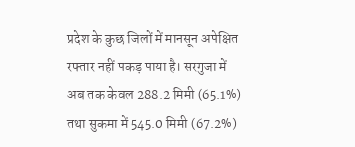प्रदेश के कुछ जिलों में मानसून अपेक्षित रफ्तार नहीं पकड़ पाया है। सरगुजा में अब तक केवल 288.2 मिमी (65.1%) तथा सुकमा में 545.0 मिमी (67.2%)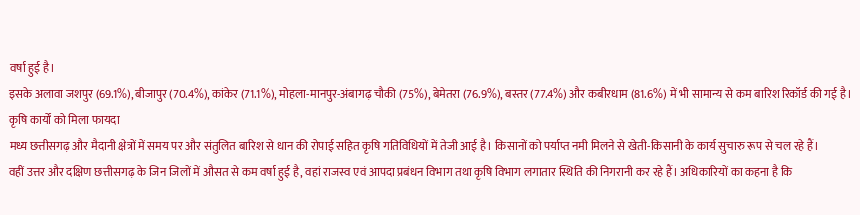वर्षा हुई है।
इसके अलावा जशपुर (69.1%), बीजापुर (70.4%), कांकेर (71.1%), मोहला-मानपुर-अंबागढ़ चौकी (75%), बेमेतरा (76.9%), बस्तर (77.4%) और कबीरधाम (81.6%) में भी सामान्य से कम बारिश रिकॉर्ड की गई है।
कृषि कार्यों को मिला फायदा
मध्य छत्तीसगढ़ और मैदानी क्षेत्रों में समय पर और संतुलित बारिश से धान की रोपाई सहित कृषि गतिविधियों में तेजी आई है। किसानों को पर्याप्त नमी मिलने से खेती-किसानी के कार्य सुचारु रूप से चल रहे हैं।
वहीं उत्तर और दक्षिण छत्तीसगढ़ के जिन जिलों में औसत से कम वर्षा हुई है, वहां राजस्व एवं आपदा प्रबंधन विभाग तथा कृषि विभाग लगातार स्थिति की निगरानी कर रहे हैं। अधिकारियों का कहना है कि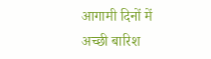आगामी दिनों में अच्छी बारिश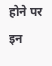होने पर इन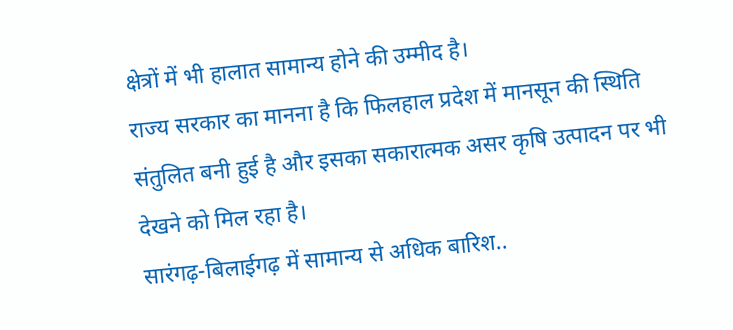क्षेत्रों में भी हालात सामान्य होने की उम्मीद है।
राज्य सरकार का मानना है कि फिलहाल प्रदेश में मानसून की स्थिति संतुलित बनी हुई है और इसका सकारात्मक असर कृषि उत्पादन पर भी देखने को मिल रहा है।
सारंगढ़-बिलाईगढ़ में सामान्य से अधिक बारिश..